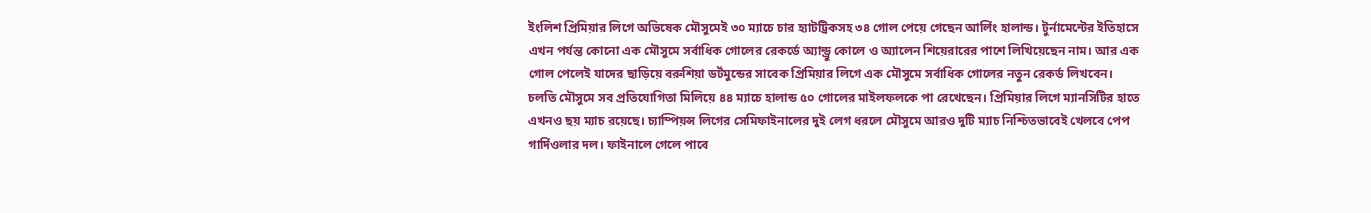ইংলিশ প্রিমিয়ার লিগে অভিষেক মৌসুমেই ৩০ ম্যাচে চার হ্যাটট্রিকসহ ৩৪ গোল পেয়ে গেছেন আর্লিং হালান্ড। টুর্নামেন্টের ইতিহাসে এখন পর্যন্ত কোনো এক মৌসুমে সর্বাধিক গোলের রেকর্ডে অ্যান্ড্রু কোলে ও অ্যালেন শিয়েরারের পাশে লিখিয়েছেন নাম। আর এক গোল পেলেই যাদের ছাড়িয়ে বরুশিয়া ডর্টমুন্ডের সাবেক প্রিমিয়ার লিগে এক মৌসুমে সর্বাধিক গোলের নতুন রেকর্ড লিখবেন।
চলতি মৌসুমে সব প্রতিযোগিতা মিলিয়ে ৪৪ ম্যাচে হালান্ড ৫০ গোলের মাইলফলকে পা রেখেছেন। প্রিমিয়ার লিগে ম্যানসিটির হাতে এখনও ছয় ম্যাচ রয়েছে। চ্যাম্পিয়ন্স লিগের সেমিফাইনালের দুই লেগ ধরলে মৌসুমে আরও দুটি ম্যাচ নিশ্চিতভাবেই খেলবে পেপ গার্দিওলার দল। ফাইনালে গেলে পাবে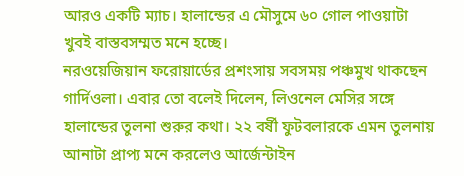আরও একটি ম্যাচ। হালান্ডের এ মৌসুমে ৬০ গোল পাওয়াটা খুবই বাস্তবসম্মত মনে হচ্ছে।
নরওয়েজিয়ান ফরোয়ার্ডের প্রশংসায় সবসময় পঞ্চমুখ থাকছেন গার্দিওলা। এবার তো বলেই দিলেন, লিওনেল মেসির সঙ্গে হালান্ডের তুলনা শুরুর কথা। ২২ বর্ষী ফুটবলারকে এমন তুলনায় আনাটা প্রাপ্য মনে করলেও আর্জেন্টাইন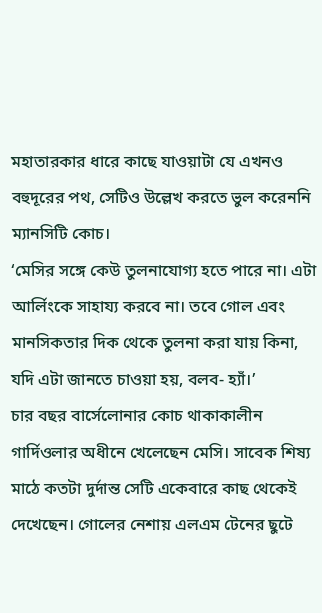মহাতারকার ধারে কাছে যাওয়াটা যে এখনও বহুদূরের পথ, সেটিও উল্লেখ করতে ভুল করেননি ম্যানসিটি কোচ।
‘মেসির সঙ্গে কেউ তুলনাযোগ্য হতে পারে না। এটা আর্লিংকে সাহায্য করবে না। তবে গোল এবং মানসিকতার দিক থেকে তুলনা করা যায় কিনা, যদি এটা জানতে চাওয়া হয়, বলব- হ্যাঁ।’
চার বছর বার্সেলোনার কোচ থাকাকালীন গার্দিওলার অধীনে খেলেছেন মেসি। সাবেক শিষ্য মাঠে কতটা দুর্দান্ত সেটি একেবারে কাছ থেকেই দেখেছেন। গোলের নেশায় এলএম টেনের ছুটে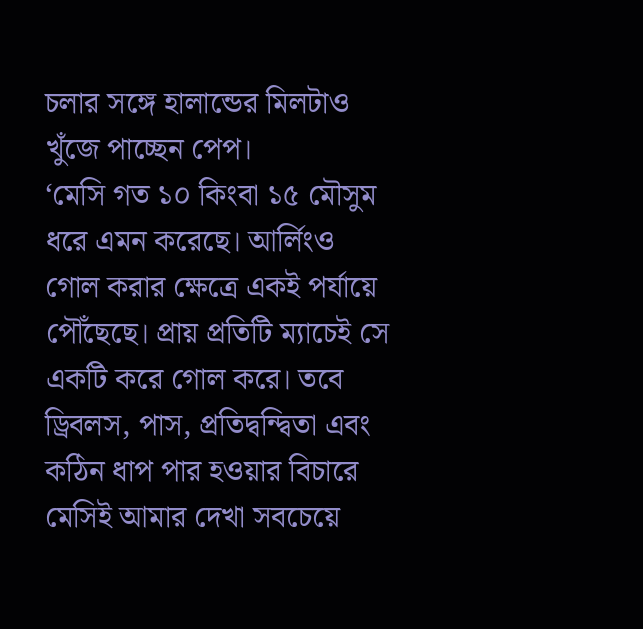চলার সঙ্গে হালান্ডের মিলটাও খুঁজে পাচ্ছেন পেপ।
‘মেসি গত ১০ কিংবা ১৫ মৌসুম ধরে এমন করেছে। আর্লিংও গোল করার ক্ষেত্রে একই পর্যায়ে পৌঁছেছে। প্রায় প্রতিটি ম্যাচেই সে একটি করে গোল করে। তবে ড্রিবলস, পাস, প্রতিদ্বন্দ্বিতা এবং কঠিন ধাপ পার হওয়ার বিচারে মেসিই আমার দেখা সবচেয়ে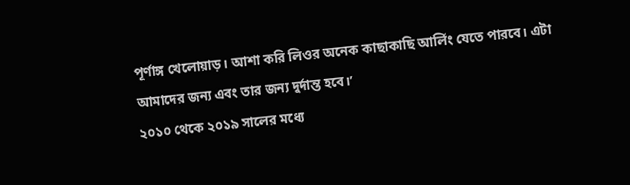পূর্ণাঙ্গ খেলোয়াড়। আশা করি লিওর অনেক কাছাকাছি আর্লিং যেতে পারবে। এটা আমাদের জন্য এবং তার জন্য দুর্দান্ত হবে।’
২০১০ থেকে ২০১৯ সালের মধ্যে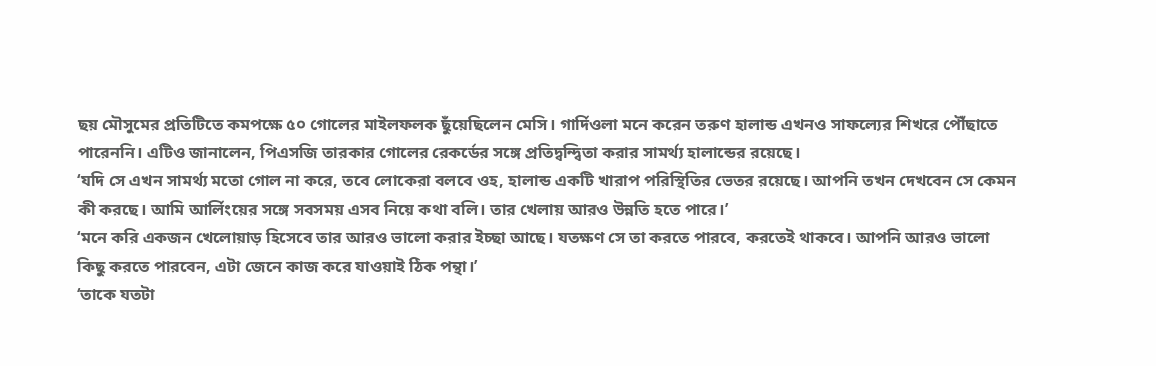ছয় মৌসুমের প্রতিটিতে কমপক্ষে ৫০ গোলের মাইলফলক ছুঁয়েছিলেন মেসি। গার্দিওলা মনে করেন তরুণ হালান্ড এখনও সাফল্যের শিখরে পৌঁছাতে পারেননি। এটিও জানালেন, পিএসজি তারকার গোলের রেকর্ডের সঙ্গে প্রতিদ্বন্দ্বিতা করার সামর্থ্য হালান্ডের রয়েছে।
‘যদি সে এখন সামর্থ্য মতো গোল না করে, তবে লোকেরা বলবে ওহ, হালান্ড একটি খারাপ পরিস্থিতির ভেতর রয়েছে। আপনি তখন দেখবেন সে কেমন কী করছে। আমি আর্লিংয়ের সঙ্গে সবসময় এসব নিয়ে কথা বলি। তার খেলায় আরও উন্নতি হতে পারে।’
‘মনে করি একজন খেলোয়াড় হিসেবে তার আরও ভালো করার ইচ্ছা আছে। যতক্ষণ সে তা করতে পারবে, করতেই থাকবে। আপনি আরও ভালো কিছু করতে পারবেন, এটা জেনে কাজ করে যাওয়াই ঠিক পন্থা।’
‘তাকে যতটা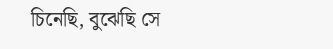চিনেছি, বুঝেছি সে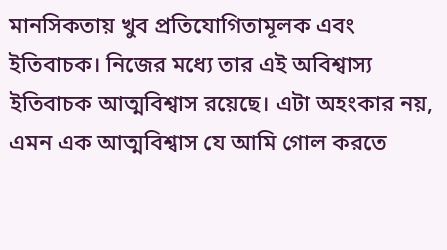মানসিকতায় খুব প্রতিযোগিতামূলক এবং ইতিবাচক। নিজের মধ্যে তার এই অবিশ্বাস্য ইতিবাচক আত্মবিশ্বাস রয়েছে। এটা অহংকার নয়, এমন এক আত্মবিশ্বাস যে আমি গোল করতে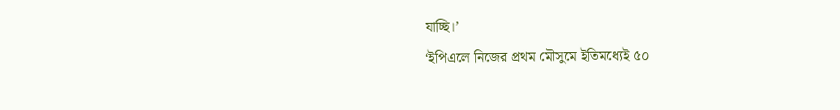যাচ্ছি।’
‘ইপিএলে নিজের প্রথম মৌসুমে ইতিমধ্যেই ৫০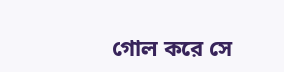গোল করে সে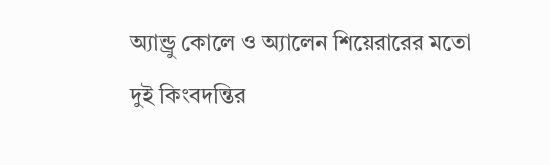অ্যান্ড্রু কোলে ও অ্যালেন শিয়েরারের মতো দুই কিংবদন্তির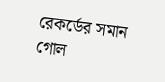রেকর্ডের সমান গোল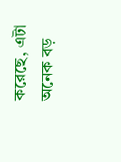করেছে, এটা অনেক বড়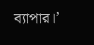ব্যাপার।’